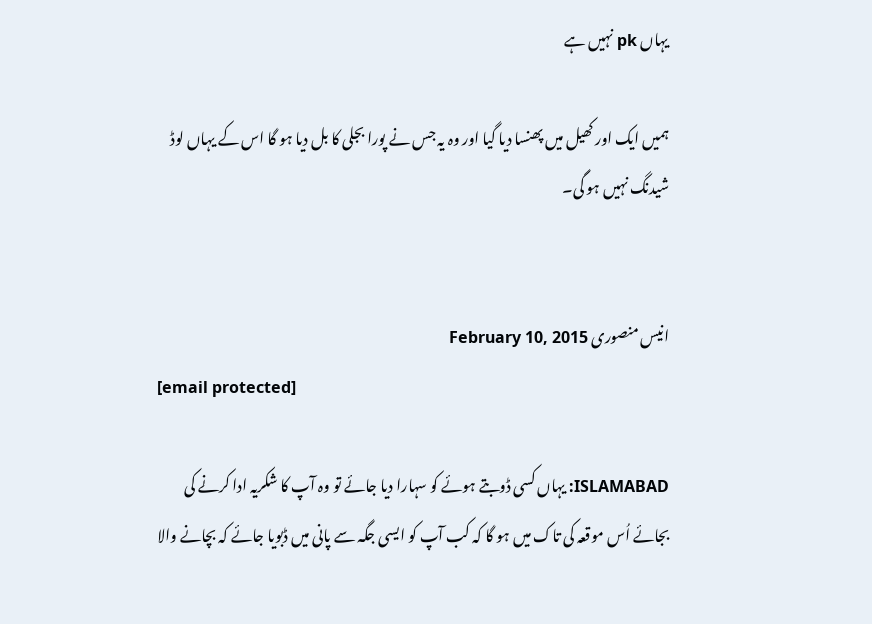یہاں pk نہیں ہے

ہمیں ایک اور کھیل میں پھنسا دیا گیا اور وہ یہ جس نے پورا بجلی کا بل دیا ہو گا اس کے یہاں لوڈ شیدنگ نہیں ہو گی۔


انیس منصوری February 10, 2015
[email protected]

ISLAMABAD: یہاں کسی ڈوبتے ہوئے کو سہارا دیا جائے تو وہ آپ کا شکریہ ادا کرنے کی بجائے اُس موقعہ کی تاک میں ہو گا کہ کب آپ کو ایسی جگہ سے پانی میں ڈبویا جائے کہ بچانے والا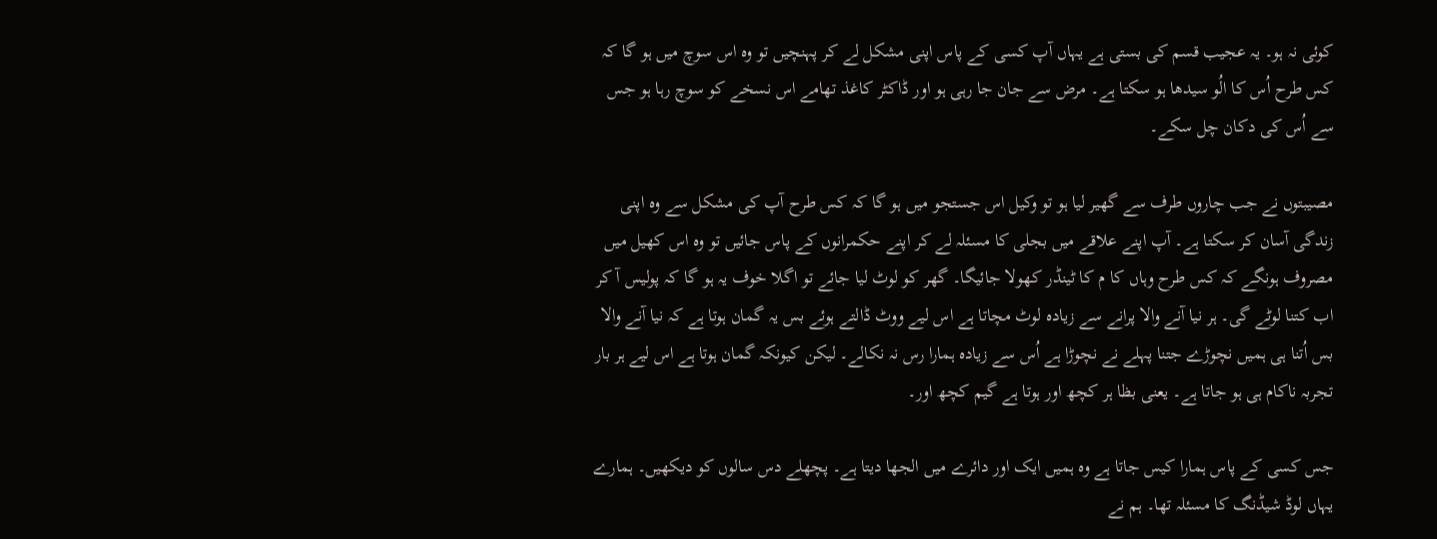کوئی نہ ہو۔ یہ عجیب قسم کی بستی ہے یہاں آپ کسی کے پاس اپنی مشکل لے کر پہنچیں تو وہ اس سوچ میں ہو گا کہ کس طرح اُس کا الُو سیدھا ہو سکتا ہے۔ مرض سے جان جا رہی ہو اور ڈاکٹر کاغذ تھامے اس نسخے کو سوچ رہا ہو جس سے اُس کی دکان چل سکے۔

مصیبتوں نے جب چاروں طرف سے گھیر لیا ہو تو وکیل اس جستجو میں ہو گا کہ کس طرح آپ کی مشکل سے وہ اپنی زندگی آسان کر سکتا ہے۔ آپ اپنے علاقے میں بجلی کا مسئلہ لے کر اپنے حکمرانوں کے پاس جائیں تو وہ اس کھیل میں مصروف ہونگے کہ کس طرح وہاں کا م کا ٹینڈر کھولا جائیگا۔ گھر کو لوٹ لیا جائے تو اگلا خوف یہ ہو گا کہ پولیس آ کر اب کتنا لوٹے گی۔ ہر نیا آنے والا پرانے سے زیادہ لوٹ مچاتا ہے اس لیے ووٹ ڈالتے ہوئے بس یہ گمان ہوتا ہے کہ نیا آنے والا بس اُتنا ہی ہمیں نچوڑے جتنا پہلے نے نچوڑا ہے اُس سے زیادہ ہمارا رس نہ نکالے۔ لیکن کیونکہ گمان ہوتا ہے اس لیے ہر بار تجربہ ناکام ہی ہو جاتا ہے۔ یعنی بظا ہر کچھ اور ہوتا ہے گیم کچھ اور۔

جس کسی کے پاس ہمارا کیس جاتا ہے وہ ہمیں ایک اور دائرے میں الجھا دیتا ہے۔ پچھلے دس سالوں کو دیکھیں۔ ہمارے یہاں لوڈ شیڈنگ کا مسئلہ تھا۔ ہم نے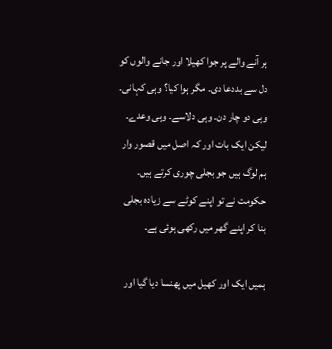ہر آنے والے پر جوا کھیلا اور جانے والوں کو دل سے بددعا دی۔ مگر ہوا کیا؟ وہی کہانی۔ وہی دو چار دن۔ وہی دلاسے۔ وہی وعدے۔ لیکن ایک بات اور کہ اصل میں قصور وار ہم لوگ ہیں جو بجلی چوری کرتے ہیں۔ حکومت نے تو اپنے کوٹے سے زیادہ بجلی بنا کر اپنے گھر میں رکھی ہوئی ہے۔

ہمیں ایک اور کھیل میں پھنسا دیا گیا اور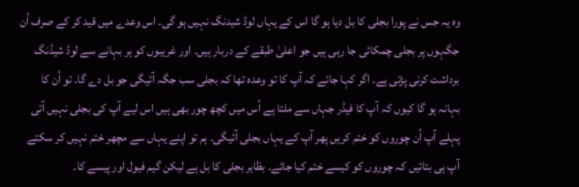وہ یہ جس نے پورا بجلی کا بل دیا ہو گا اس کے یہاں لوڈ شیدنگ نہیں ہو گی۔ اس وعدے میں قید کر کے صرف اُن جگہوں پر بجلی چمکائی جا رہی ہیں جو اعلیٰ طبقے کے دربار ہیں۔ اور غریبوں کو ہر بہانے سے لوڈ شیڈنگ برداشت کرنی پڑتی ہے۔ اگر کہا جائے کہ آپ کا تو وعدہ تھا کہ بجلی سب جگہ آئیگی جو بل دے گا۔ تو اُن کا بہانہ ہو گا کیوں کہ آپ کا فیڈر جہاں سے ملتا ہے اُس میں کچھ چور بھی ہیں اس لیے آپ کی بجلی نہیں آتی پہلے آپ اُن چوروں کو ختم کریں پھر آپ کے یہاں بجلی آئیگی۔ ہم تو اپنے یہاں سے مچھر ختم نہیں کر سکتے آپ ہی بتائیں کہ چوروں کو کیسے ختم کیا جائے۔ بظاہر بجلی کا بل ہے لیکن گیم فیول اور پیسے کا۔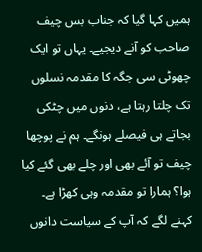ہمیں کہا گیا کہ جناب بس چیف صاحب کو آنے دیجیے۔ یہاں تو ایک چھوٹی سی جگہ کا مقدمہ نسلوں تک چلتا رہتا ہے، دنوں میں چٹکی بجاتے ہی فیصلے ہونگے۔ ہم نے پوچھا چیف تو آئے بھی اور چلے بھی گئے کیا ہوا؟ ہمارا تو مقدمہ وہی کھڑا ہے۔ کہنے لگے کہ آپ کے سیاست دانوں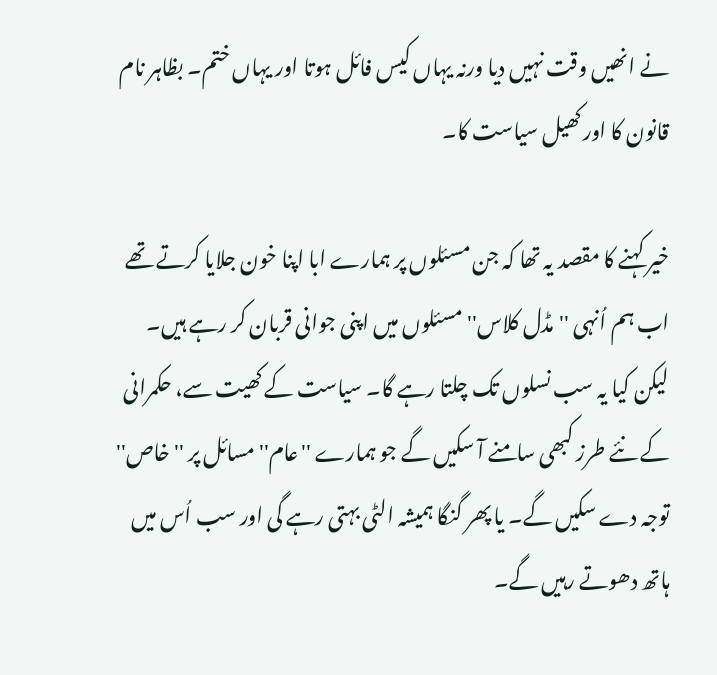نے انھیں وقت نہیں دیا ورنہ یہاں کیس فائل ہوتا اور یہاں ختم۔ بظاہر نام قانون کا اور کھیل سیاست کا۔

خیر کہنے کا مقصد یہ تھا کہ جن مسئلوں پر ہمارے ابا اپنا خون جلایا کرتے تھے اب ہم اُنہی ''مڈل کلاس'' مسئلوں میں اپنی جوانی قربان کر رہے ہیں۔ لیکن کیا یہ سب نسلوں تک چلتا رہے گا۔ سیاست کے کھیت سے، حکمرانی کے نئے طرز کبھی سامنے آ سکیں گے جو ہمارے ''عام'' مسائل پر ''خاص'' توجہ دے سکیں گے۔ یا پھر گنگا ہمیشہ الٹی بہتی رہے گی اور سب اُس میں ہاتھ دھوتے رہیں گے۔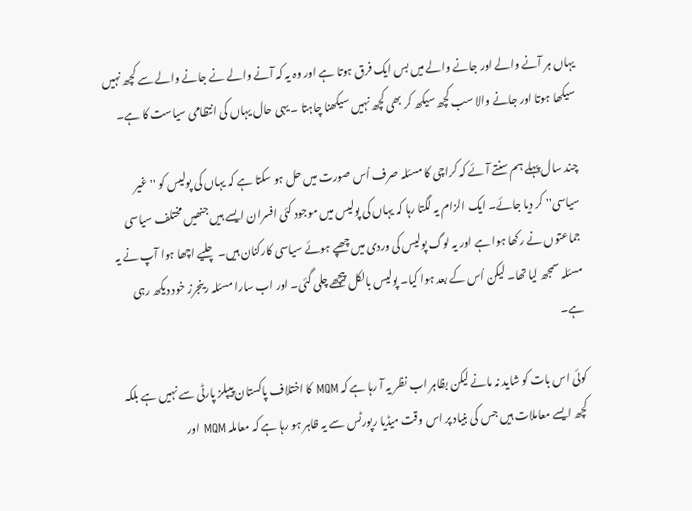یہاں ہر آنے والے اور جانے والے میں بس ایک فرق ہوتا ہے اور وہ یہ کہ آنے والے نے جانے والے سے کچھ نہیں سیکھا ہوتا اور جانے والا سب کچھ سیکھ کر بھی کچھ نہیں سیکھنا چاہتا ۔ یہی حال یہاں کی انتظامی سیاست کا ہے۔

چند سال پہلے ہم سنتے آئے کہ کراچی کا مسئلہ صرف اُس صورت میں حل ہو سکتا ہے کہ یہاں کی پولیس کو ''غیر سیاسی'' کر دیا جائے۔ ایک الزام یہ لگتا رہا کہ یہاں کی پولیس میں موجود کئی افسران ایسے ہیں جنھیں مختلف سیاسی جماعتوں نے رکھا ہوا ہے اور یہ لوگ پولیس کی وردی میں چھپے ہوئے سیاسی کارکنان ہیں۔ چلیے اچھا ہوا آپ نے یہ مسئلہ سمجھ لیا تھا۔ لیکن اُس کے بعد ہوا کیا۔ پولیس بالکل پیچھے چلی گئی۔ اور اب سارا مسئلہ رینجرز خود دیکھ رہی ہے۔

کوئی اس بات کو شاید نہ مانے لیکن بظاہر اب نظر یہ آ رہا ہے کہ MQM کا اختلاف پاکستان پیپلز پارٹی سے نہیں ہے بلکہ کچھ ایسے معاملات ہیں جس کی بنیاد پر اس وقت میڈیا رپورٹس سے یہ ظاہر ہو رہا ہے کہ معاملہ MQM اور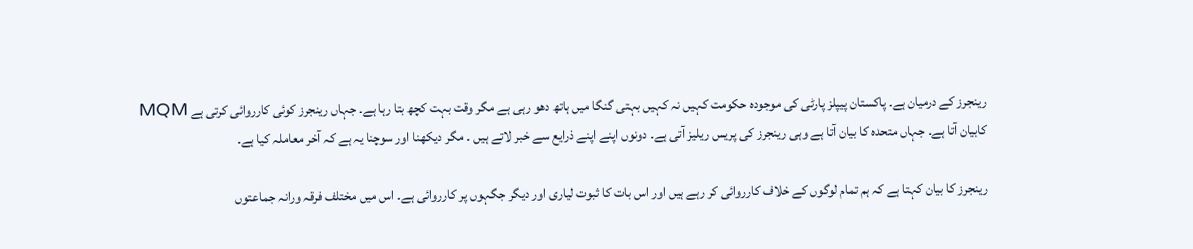رینجرز کے درمیان ہے۔ پاکستان پیپلز پارٹی کی موجودہ حکومت کہیں نہ کہیں بہتی گنگا میں ہاتھ دھو رہی ہے مگر وقت بہت کچھ بتا رہا ہے۔ جہاں رینجرز کوئی کارروائی کرتی ہے MQM کابیان آتا ہے۔ جہاں متحدہ کا بیان آتا ہے وہی رینجرز کی پریس ریلیز آتی ہے۔ دونوں اپنے اپنے ذرایع سے خبر لاتے ہیں ۔ مگر دیکھنا اور سوچنا یہ ہے کہ آخر معاملہ کیا ہے۔

رینجرز کا بیان کہتا ہے کہ ہم تمام لوگوں کے خلاف کارروائی کر رہے ہیں اور اس بات کا ثبوت لیاری اور دیگر جگہوں پر کارروائی ہے۔ اس میں مختلف فرقہ ورانہ جماعتوں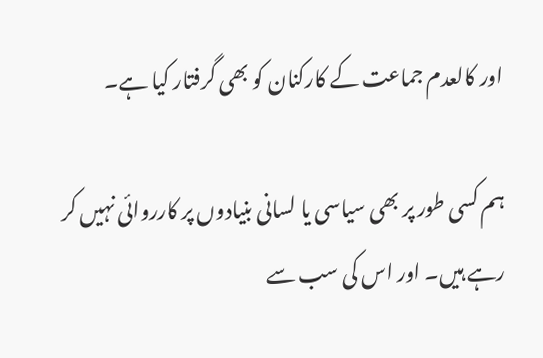اور کالعدم جماعت کے کارکنان کو بھی گرفتار کیا ہے۔

ہم کسی طور پر بھی سیاسی یا لسانی بنیادوں پر کارروائی نہیں کر رہے ہیں۔ اور اس کی سب سے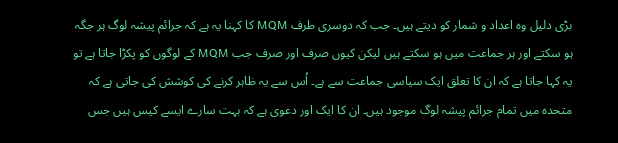بڑی دلیل وہ اعداد و شمار کو دیتے ہیں۔ جب کہ دوسری طرف MQM کا کہنا یہ ہے کہ جرائم پیشہ لوگ ہر جگہ ہو سکتے اور ہر جماعت میں ہو سکتے ہیں لیکن کیوں صرف اور صرف جب MQM کے لوگوں کو پکڑا جاتا ہے تو یہ کہا جاتا ہے کہ ان کا تعلق ایک سیاسی جماعت سے ہے۔ اُس سے یہ ظاہر کرنے کی کوشش کی جاتی ہے کہ متحدہ میں تمام جرائم پیشہ لوگ موجود ہیں۔ ان کا ایک اور دعوی ہے کہ بہت سارے ایسے کیس ہیں جس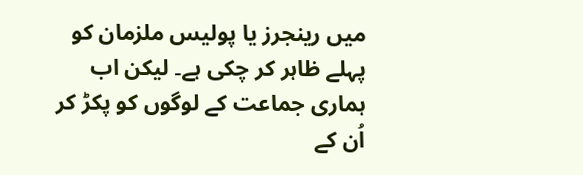میں رینجرز یا پولیس ملزمان کو پہلے ظاہر کر چکی ہے۔ لیکن اب ہماری جماعت کے لوگوں کو پکڑ کر اُن کے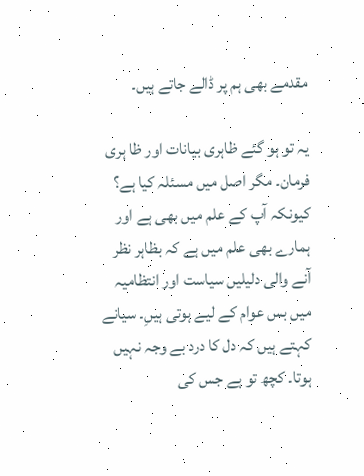مقدمے بھی ہم پر ڈالے جاتے ہیں۔

یہ تو ہو گئے ظاہری بیانات اور ظا ہری فرمان۔ مگر اصل میں مسئلہ کیا ہے؟ کیونکہ آپ کے علم میں بھی ہے اور ہمارے بھی علم میں ہے کہ بظاہر نظر آنے والی دلیلیں سیاست اور انتظامیہ میں بس عوام کے لیے ہوتی ہیںِ۔ سیانے کہتے ہیں کہ دل کا درد بے وجہ نہیں ہوتا۔ کچھ تو ہے جس کی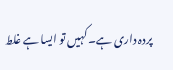پردہ داری ہے۔ کہیں تو ایسا ہے غلط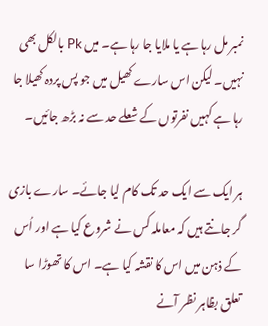نمبر مل رہا ہے یا ملایا جا رہا ہے۔ میں Pk بالکل بھی نہیں۔ لیکن اس سارے کھیل میں جو پس پردہ کھیلا جا رہا ہے کہیں نفرتوں کے شعلے حد سے نہ بڑھ جائیں۔

ہر ایک سے ایک حد تک کام لیا جائے۔ سارے بازی گر جانتے ہیں کہ معاملہ کس نے شروع کیا ہے اور اُس کے ذہن میں اس کا نقشہ کیا ہے۔ اس کا تھوڑا سا تعلق بظاہر نظر آنے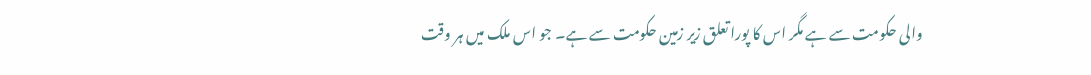والی حکومت سے ہے مگر اس کا پورا تعلق زیر زمین حکومت سے ہے۔ جو اس ملک میں ہر وقت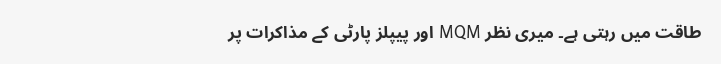طاقت میں رہتی ہے۔ میری نظر MQM اور پیپلز پارٹی کے مذاکرات پر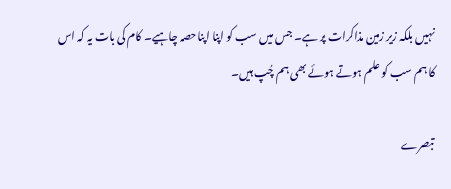نہیں بلکہ زیر زمین مذاکرات پر ہے۔ جس میں سب کو اپنا اپناحصہ چاہیے۔ کام کی بات یہ کہ اس کا ہم سب کو علم ہوتے ہوئے بھی ہم چُپ ہیں۔

تبصرے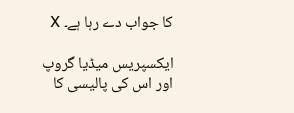کا جواب دے رہا ہے۔ X

ایکسپریس میڈیا گروپ اور اس کی پالیسی کا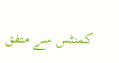کمنٹس سے متفق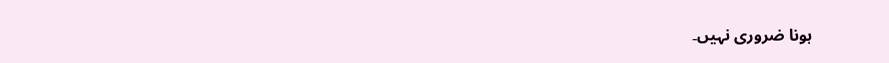ہونا ضروری نہیں۔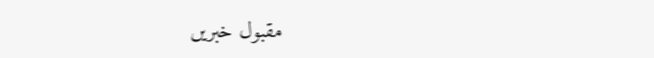مقبول خبریں